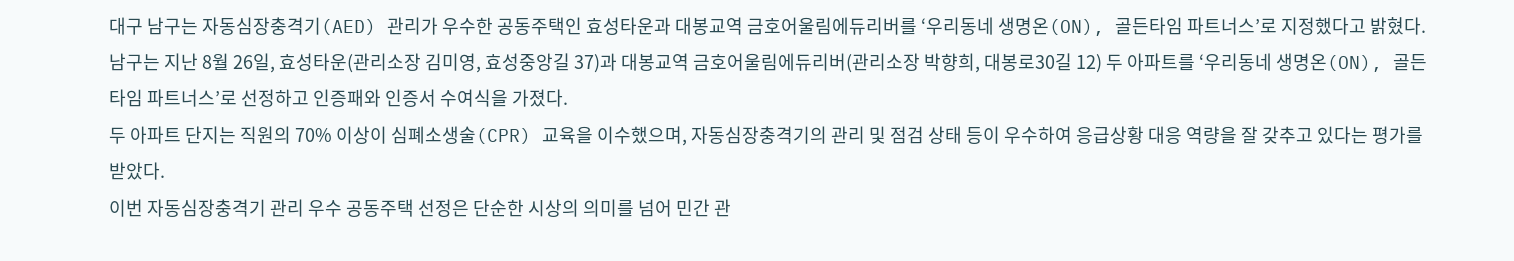대구 남구는 자동심장충격기(AED) 관리가 우수한 공동주택인 효성타운과 대봉교역 금호어울림에듀리버를 ‘우리동네 생명온(ON), 골든타임 파트너스’로 지정했다고 밝혔다.
남구는 지난 8월 26일, 효성타운(관리소장 김미영, 효성중앙길 37)과 대봉교역 금호어울림에듀리버(관리소장 박향희, 대봉로30길 12) 두 아파트를 ‘우리동네 생명온(ON), 골든타임 파트너스’로 선정하고 인증패와 인증서 수여식을 가졌다.
두 아파트 단지는 직원의 70% 이상이 심폐소생술(CPR) 교육을 이수했으며, 자동심장충격기의 관리 및 점검 상태 등이 우수하여 응급상황 대응 역량을 잘 갖추고 있다는 평가를 받았다.
이번 자동심장충격기 관리 우수 공동주택 선정은 단순한 시상의 의미를 넘어 민간 관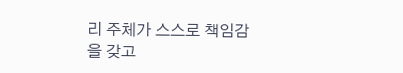리 주체가 스스로 책임감을 갖고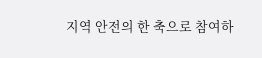지역 안전의 한 축으로 참여하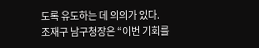도록 유도하는 데 의의가 있다.
조재구 남구청장은 “이번 기회를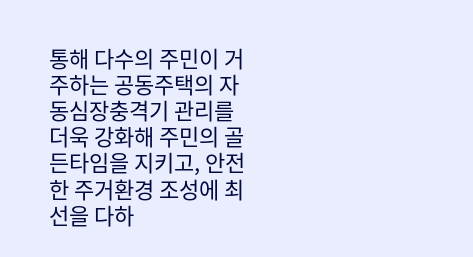통해 다수의 주민이 거주하는 공동주택의 자동심장충격기 관리를 더욱 강화해 주민의 골든타임을 지키고, 안전한 주거환경 조성에 최선을 다하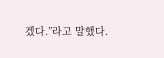겠다.”라고 말했다.